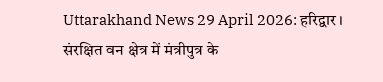Uttarakhand News 29 April 2026: हरिद्वार । संरक्षित वन क्षेत्र में मंत्रीपुत्र के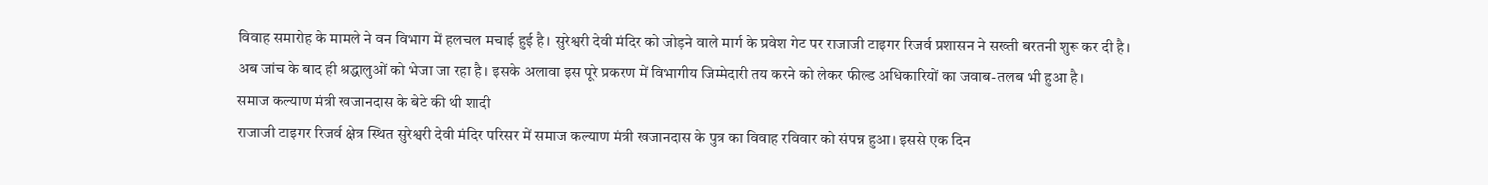विवाह समारोह के मामले ने वन विभाग में हलचल मचाई हुई है। सुरेश्वरी देवी मंदिर को जोड़ने वाले मार्ग के प्रवेश गेट पर राजाजी टाइगर रिजर्व प्रशासन ने सख्ती बरतनी शुरू कर दी है।
अब जांच के बाद ही श्रद्धालुओं को भेजा जा रहा है। इसके अलावा इस पूरे प्रकरण में विभागीय जिम्मेदारी तय करने को लेकर फील्ड अधिकारियों का जवाब-तलब भी हुआ है।
समाज कल्याण मंत्री खजानदास के बेटे की थी शादी
राजाजी टाइगर रिजर्व क्षेत्र स्थित सुरेश्वरी देवी मंदिर परिसर में समाज कल्याण मंत्री खजानदास के पुत्र का विवाह रविवार को संपन्न हुआ। इससे एक दिन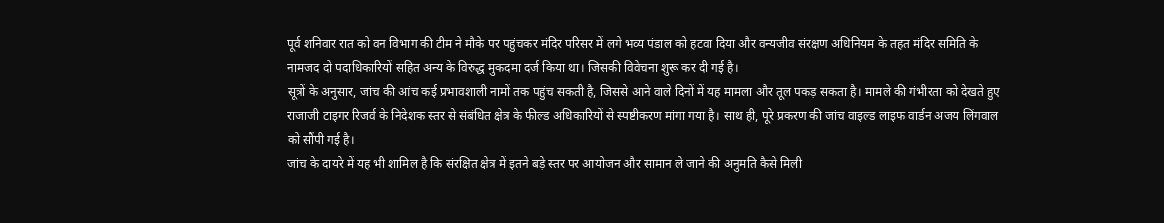पूर्व शनिवार रात को वन विभाग की टीम ने मौके पर पहुंचकर मंदिर परिसर में लगे भव्य पंडाल को हटवा दिया और वन्यजीव संरक्षण अधिनियम के तहत मंदिर समिति के नामजद दो पदाधिकारियों सहित अन्य के विरुद्ध मुकदमा दर्ज किया था। जिसकी विवेचना शुरू कर दी गई है।
सूत्रों के अनुसार, जांच की आंच कई प्रभावशाली नामों तक पहुंच सकती है, जिससे आने वाले दिनों में यह मामला और तूल पकड़ सकता है। मामले की गंभीरता को देखते हुए राजाजी टाइगर रिजर्व के निदेशक स्तर से संबंधित क्षेत्र के फील्ड अधिकारियों से स्पष्टीकरण मांगा गया है। साथ ही, पूरे प्रकरण की जांच वाइल्ड लाइफ वार्डन अजय लिंगवाल को सौंपी गई है।
जांच के दायरे में यह भी शामिल है कि संरक्षित क्षेत्र में इतने बड़े स्तर पर आयोजन और सामान ले जाने की अनुमति कैसे मिली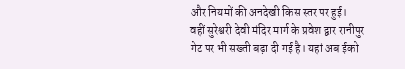और नियमों की अनदेखी किस स्तर पर हुई।
वहीं सुरेश्वरी देवी मंदिर मार्ग के प्रवेश द्वार रानीपुर गेट पर भी सख्ती बढ़ा दी गई है। यहां अब ईको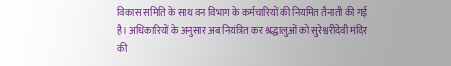विकास समिति के साथ वन विभाग के कर्मचारियों की नियमित तैनाती की गई है। अधिकारियों के अनुसार अब नियंत्रित कर श्रद्धालुओं को सुरेश्वरीदेवी मंदिर की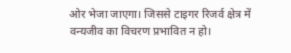ओर भेजा जाएगा। जिससे टाइगर रिजर्व क्षेत्र में वन्यजीव का विचरण प्रभावित न हो।